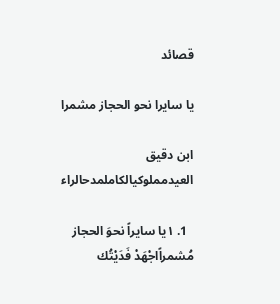قصائد

يا سايرا نحو الحجاز مشمرا

ابن دقيق العيدمملوكيالكاملمدحالراء

  1. ١يا سايراً نحوَ الحجاز مُشمراًاجْهَدْ فَدَيْتُك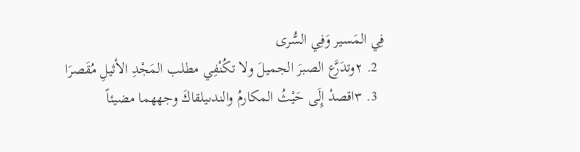فِي المَسير وَفِي السُّرى
  2. ٢وتدَرَّع الصبرَ الجميلَ ولا تكُنْفِي مطلب المَجْدِ الأثيلِ مُقَصرَا
  3. ٣اقصدْ إِلَى حَيْثُ المكارمُ والندىيلقاكَ وجههما مضيئاً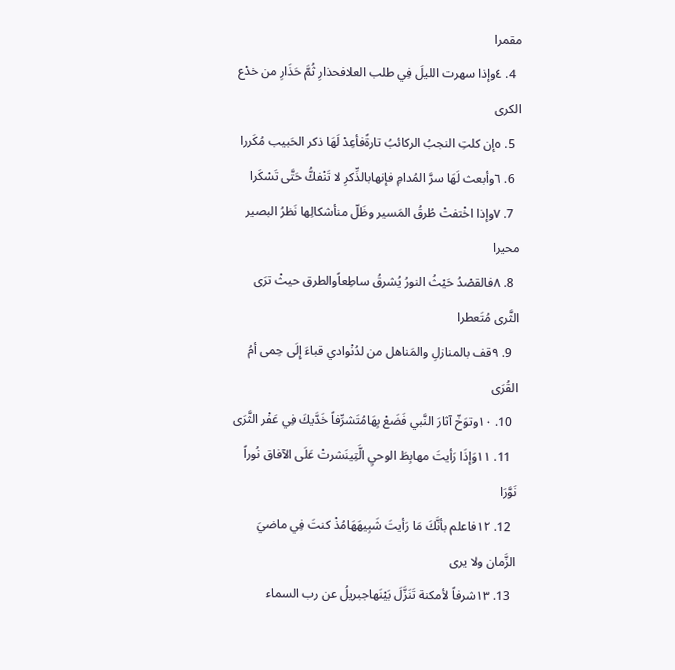مقمرا
  4. ٤وإذا سهرت الليلَ فِي طلب العلافحذارِ ثُمَّ حَذَارِ من خدْع الكرى
  5. ٥إن كلتِ النجبُ الركائبُ تارةًفأعِدْ لَهَا ذكر الحَبيب مُكَررا
  6. ٦وأبعث لَهَا سرَّ المُدامِ فإنهابالذِّكرِ لا تَنْفكُّ حَتَّى تَسْكَرا
  7. ٧وإذا اخْتفتْ طُرقُ المَسير وظَلّ منأشكالِها نَظرُ البصير محيرا
  8. ٨فالقصْدُ حَيْثُ النورُ يُشرقُ ساطِعاًوالطرق حيثْ ترَى الثَّرى مُتَعطرا
  9. ٩قف بالمنازلِ والمَناهل من لدُنْوادي قباءَ إِلَى حِمى أمُ القُرَى
  10. ١٠وتوَخّ آثارَ النَّبي فَضَعْ بِهَامُتَشرِّفاً خَدَّيكَ فِي عَفْر الثَّرَى
  11. ١١وَإذَا رَأيتَ مهابِطَ الوحيِ الَّتِينَشرتْ عَلَى الآفاق نُوراً نَوَّرَا
  12. ١٢فاعلم بأنَّكَ مَا رَأيتَ شَبِيهَهَامُذْ كنتَ فِي ماضيَ الزَّمان ولا يرى
  13. ١٣شرفاً لأمكنة تَنَزَّلَ بَيْنَهاجبريلُ عن رب السماء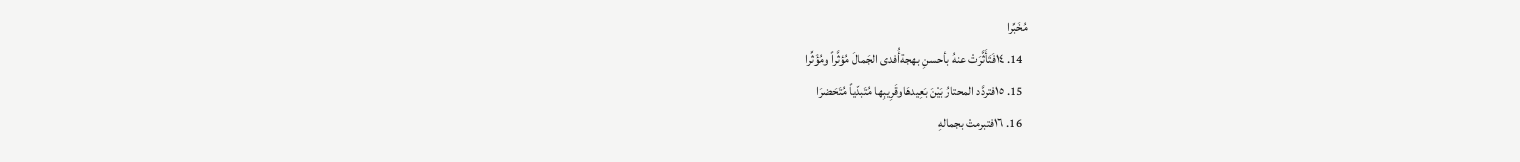مُخَبِّرا
  14. ١٤فَتَأَثَّرَتْ عنهُ بأحسنِ بهجةأُفدى الجَمالَ مُؤثَّراً ومُؤَثِّرا
  15. ١٥فتردَّد المحتارُ بَيْنَ بَعِيدهَاوقَرِيبِها مُتَبدّياً مُتَحَضرَا
  16. ١٦فتبرمتْ بجمالهِ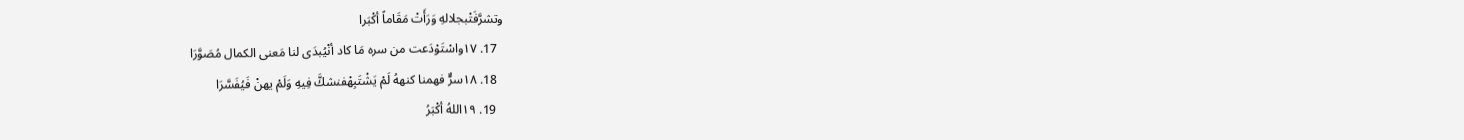وتشرَّفَتْبجلالهِ وَرَأَتْ مَقَاماً أكْبَرا
  17. ١٧واسْتَوْدَعت من سره مَا كاد أنْيُبدَى لنا مَعنى الكمال مُصَوَّرَا
  18. ١٨سرٌّ فهمنا كنههُ لَمْ يَشْتَبِهْفنشكَّ فِيهِ وَلَمْ يهنْ فَيُفَسَّرَا
  19. ١٩اللهُ أكْبَرُ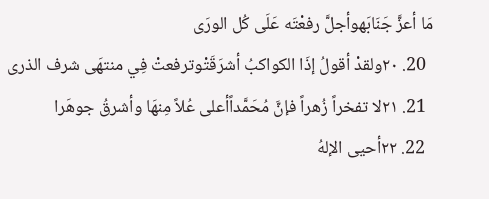مَا أعزَّ جَنَابَهوأجلَّ رفعْتَه عَلَى كُل الورَى
  20. ٢٠ولقدْ أقولُ إذَا الكواكبُ أشرَقَتْوترفعتْ فِي منتهَى شرف الذرى
  21. ٢١لا تفخراً زُهراً فإنَّ مُحَمَّداًأعلى عُلاً مِنهَا وأشرقُ جوهَرا
  22. ٢٢أحيى الإلهُ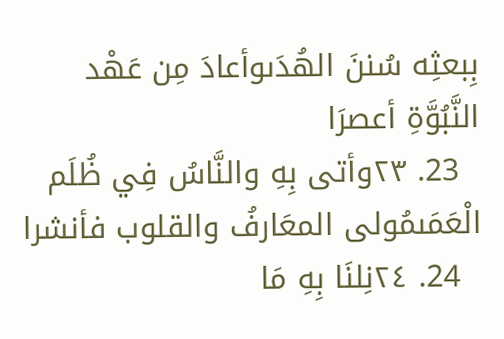بِبعثِه سُننَ الهُدَىوأعادَ مِن عَهْد النَّبُوَّةِ أعصرَا
  23. ٢٣وأتى بِهِ والنَّاسُ فِي ظُلَم الْعَمَىمُولى المعَارفُ والقلوب فأنشرا
  24. ٢٤نِلنَا بِهِ مَا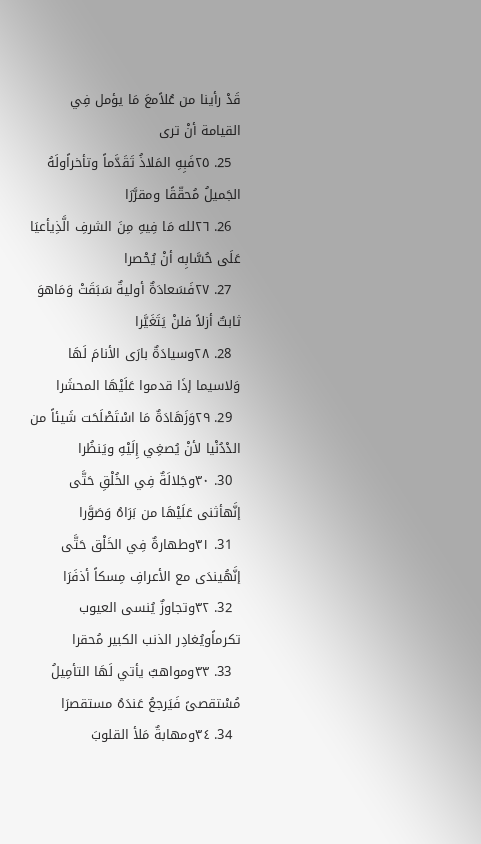قَدْ رأينا من عُلاًمعَ مَا يؤمل فِي القيامة أنْ ترى
  25. ٢٥فَبِهِ المَلاذُ تَقَدَّماً وتأخراًولَهُ الجَميلُ مُحقّقًا ومقرَّرَا
  26. ٢٦لله مَا فِيهِ مِنَ الشرفِ الَّذِيأعيَا عَلَى حُسَّابِه أنْ يُحْصرا
  27. ٢٧فَسَعادَةٌ أوليةٌ سَبَقَتْ وَمَاهوَ ثابتٌ أزلاً فلنْ يَتَغَيَّرا
  28. ٢٨وسيادَةٌ بارَى الأنامَ لَهَا وَلاسيما إذَا قدموا عَلَيْهَا المحشَرا
  29. ٢٩وَزَهَادَةٌ مَا اسْتَصْلَحَت شَيئاً من الدْدُنْيا لأنْ يُصغِي إِلَيْهِ ويَنظُرا
  30. ٣٠وجَلالَةٌ فِي الخُلْقِ حَتَّى إنَّهأثنى عَلَيْهَا من بَرَاهُ وَصَوَّرا
  31. ٣١وطهارةٌ فِي الخَلْق حَتَّى إنَّهُيندَى مع الأعرافِ مِسكاً أذفَرَا
  32. ٣٢وتجاوزٌ يُنسى العيوب تكرماًويُغادِر الذنب الكبير مُحقرا
  33. ٣٣ومواهبٌ يأتي لَهَا التأمِيلُ مُسْتقصىً فَيَرجعُ عَندَهُ مستقصرَا
  34. ٣٤ومهابةٌ مَلأ القلوبَ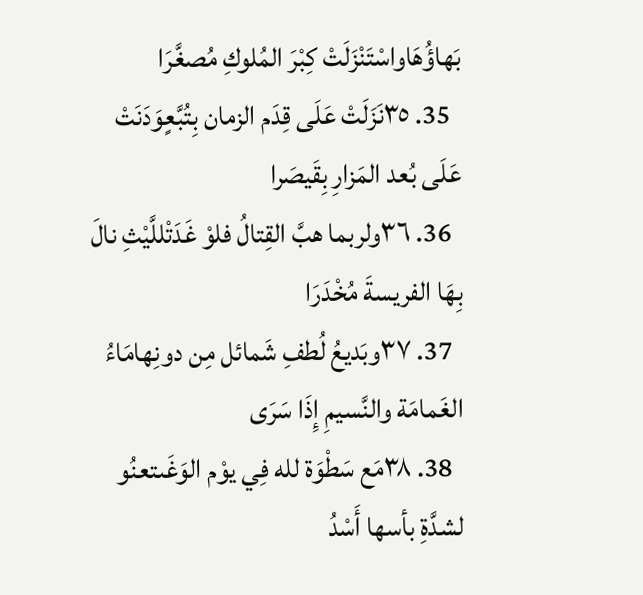بَهاؤُهَاواسْتَنْزَلَتْ كِبْرَ المُلوكِ مُصغَّرَا
  35. ٣٥نَزَلَتْ عَلَى قِدَم الزمان بِتُبَّعٍوَدَنَتْ عَلَى بُعد المَزارِ بِقَيصَرا
  36. ٣٦ولربما هبَّ القِتالُ فلوْ غَدَتْللَّيْثِ نالَ بِهَا الفريسةَ مُخْدَرَا
  37. ٣٧وبَديعُ لُطفِ شَمائل مِن دونِهامَاءُ الغَمامَة والنَّسيمِ إِذَا سَرَى
  38. ٣٨مَع سَطْوَة لله فِي يوْم الوَغَىتعنُو لشدَّةِ بأسها أَسْدُ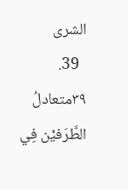الشرى
  39. ٣٩متعادلُ الطَّرَفيْن فِي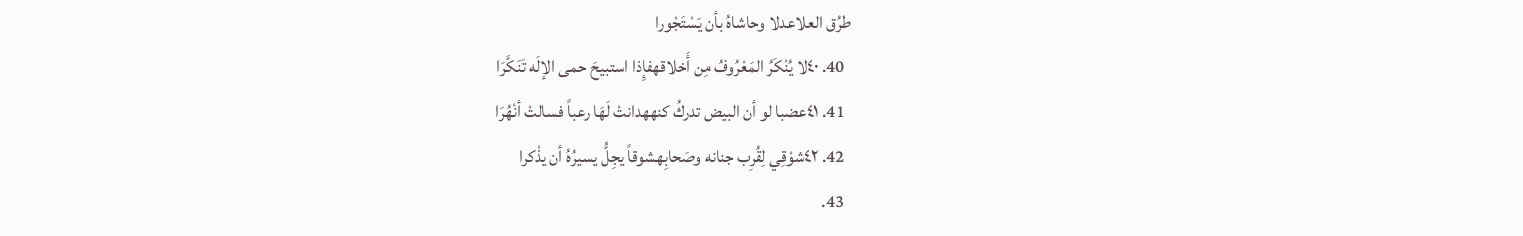طرُق العلاعدلا وحاشاهُ بأن يَسْتَجْورا
  40. ٤٠لا يُنْكَرُ المَعْرُوفُ مِن أَخلاقهفإِذا استبيحَ حمى الإلَه تَنَكَّرَا
  41. ٤١عضبا لو أن البيض تدركُ كنههدانتْ لَهَا رعباً فسالتْ أنْهُرَا
  42. ٤٢شوْقِي لِقُرِب جنانه وصَحابِهشوقاً يجِلُّ يسيرُهُ أن يذْكرا
  43.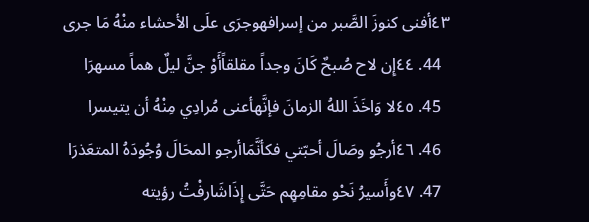٤٣أفنى كنوزَ الصَّبر من إسرافهوجرَى علَى الأحشاء منْهُ مَا جرى
  44. ٤٤إِن لاح صُبحٌ كَانَ وجداً مقلقاًأَوْ جنَّ ليلٌ هماً مسهرَا
  45. ٤٥لا وَاخَذَ اللهُ الزمانَ فإنَّهأعنى مُرادِي مِنْهُ أن يتيسرا
  46. ٤٦أرجُو وصَالَ أحبّتي فكأنَّمَاأرجو المحَالَ وُجُودَهُ المتعَذرَا
  47. ٤٧وأَسيرُ نَحْو مقامِهِم حَتَّى إِذَاشَارفْتُ رؤيته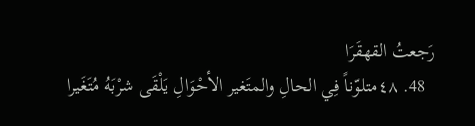رَجعتُ القهقَرَا
  48. ٤٨متلوّناً فِي الحالِ والمتَغير الأحْوَالِ يَلْقَى شرْبَهُ مُتَغَيرا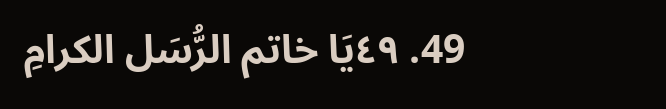49. ٤٩يَا خاتم الرُّسَل الكرامِ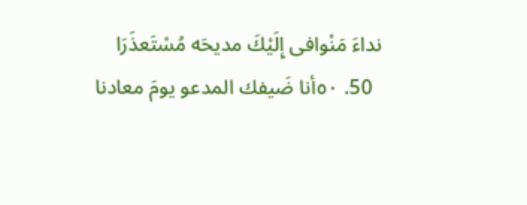نداءَ مَنْوافى إِلَيْكَ مديحَه مُسْتَعذَرَا
  50. ٥٠أنا ضَيفك المدعو يومَ معادنا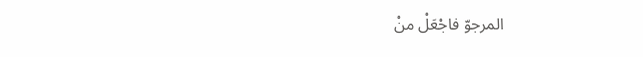المرجوّ فاجْعَلْ منْ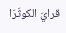قرايَ الكوثَرَا